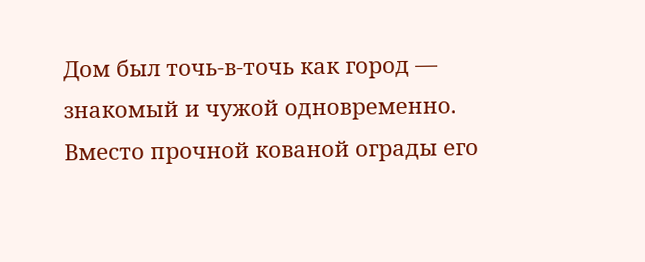Дом был точь-в-точь как город — знакомый и чужой одновременно.
Вместо прочной кованой ограды его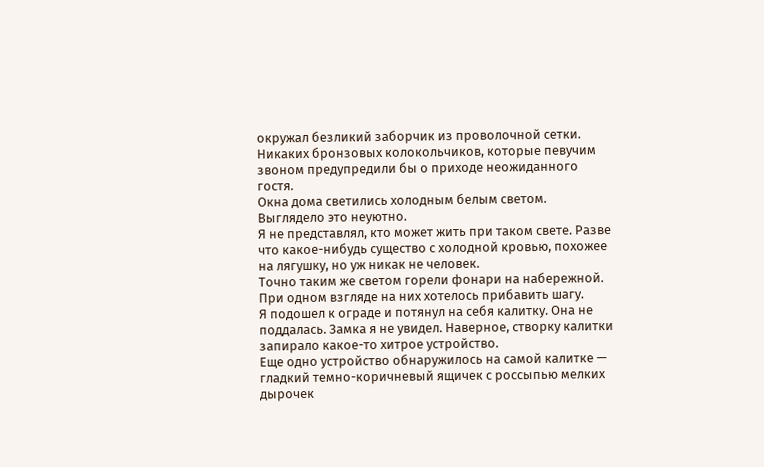окружал безликий заборчик из проволочной сетки. Никаких бронзовых колокольчиков, которые певучим звоном предупредили бы о приходе неожиданного гостя.
Окна дома светились холодным белым светом.
Выглядело это неуютно.
Я не представлял, кто может жить при таком свете. Разве что какое-нибудь существо с холодной кровью, похожее на лягушку, но уж никак не человек.
Точно таким же светом горели фонари на набережной. При одном взгляде на них хотелось прибавить шагу.
Я подошел к ограде и потянул на себя калитку. Она не поддалась. Замка я не увидел. Наверное, створку калитки запирало какое-то хитрое устройство.
Еще одно устройство обнаружилось на самой калитке — гладкий темно-коричневый ящичек с россыпью мелких дырочек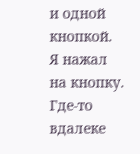и одной кнопкой.
Я нажал на кнопку. Где-то вдалеке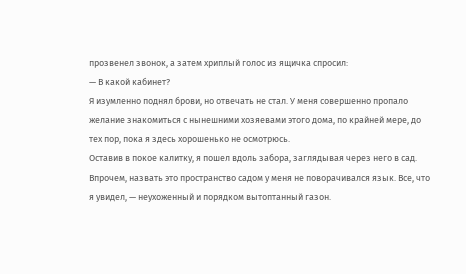прозвенел звонок, а затем хриплый голос из ящичка спросил:
— В какой кабинет?
Я изумленно поднял брови, но отвечать не стал. У меня совершенно пропало желание знакомиться с нынешними хозяевами этого дома, по крайней мере, до тех пор, пока я здесь хорошенько не осмотрюсь.
Оставив в покое калитку, я пошел вдоль забора, заглядывая через него в сад.
Впрочем, назвать это пространство садом у меня не поворачивался язык. Все, что я увидел, — неухоженный и порядком вытоптанный газон.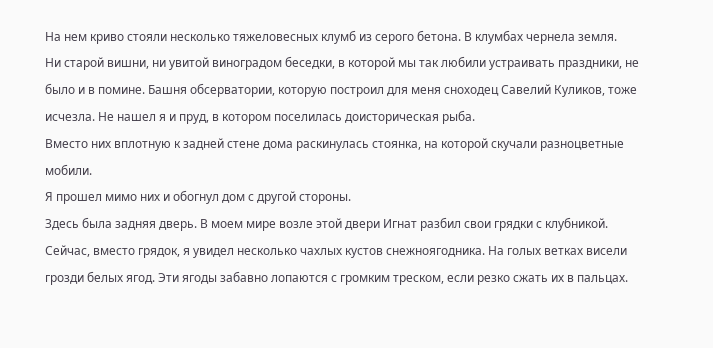На нем криво стояли несколько тяжеловесных клумб из серого бетона. В клумбах чернела земля.
Ни старой вишни, ни увитой виноградом беседки, в которой мы так любили устраивать праздники, не было и в помине. Башня обсерватории, которую построил для меня сноходец Савелий Куликов, тоже исчезла. Не нашел я и пруд, в котором поселилась доисторическая рыба.
Вместо них вплотную к задней стене дома раскинулась стоянка, на которой скучали разноцветные мобили.
Я прошел мимо них и обогнул дом с другой стороны.
Здесь была задняя дверь. В моем мире возле этой двери Игнат разбил свои грядки с клубникой.
Сейчас, вместо грядок, я увидел несколько чахлых кустов снежноягодника. На голых ветках висели грозди белых ягод. Эти ягоды забавно лопаются с громким треском, если резко сжать их в пальцах.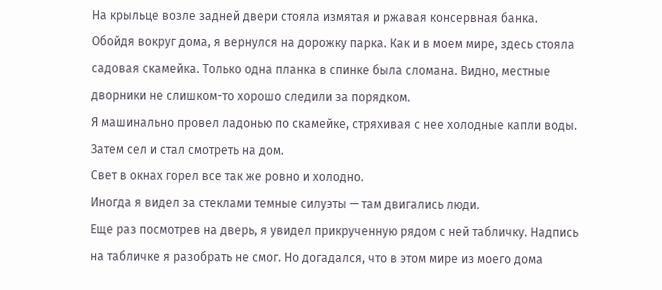На крыльце возле задней двери стояла измятая и ржавая консервная банка.
Обойдя вокруг дома, я вернулся на дорожку парка. Как и в моем мире, здесь стояла садовая скамейка. Только одна планка в спинке была сломана. Видно, местные дворники не слишком-то хорошо следили за порядком.
Я машинально провел ладонью по скамейке, стряхивая с нее холодные капли воды. Затем сел и стал смотреть на дом.
Свет в окнах горел все так же ровно и холодно.
Иногда я видел за стеклами темные силуэты — там двигались люди.
Еще раз посмотрев на дверь, я увидел прикрученную рядом с ней табличку. Надпись на табличке я разобрать не смог. Но догадался, что в этом мире из моего дома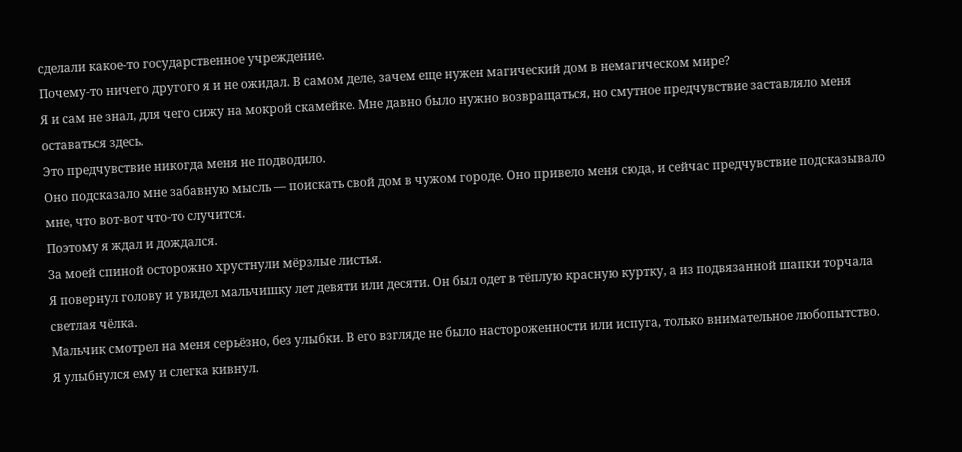сделали какое-то государственное учреждение.
Почему-то ничего другого я и не ожидал. В самом деле, зачем еще нужен магический дом в немагическом мире?
Я и сам не знал, для чего сижу на мокрой скамейке. Мне давно было нужно возвращаться, но смутное предчувствие заставляло меня оставаться здесь.
Это предчувствие никогда меня не подводило.
Оно подсказало мне забавную мысль — поискать свой дом в чужом городе. Оно привело меня сюда, и сейчас предчувствие подсказывало мне, что вот-вот что-то случится.
Поэтому я ждал и дождался.
За моей спиной осторожно хрустнули мёрзлые листья.
Я повернул голову и увидел мальчишку лет девяти или десяти. Он был одет в тёплую красную куртку, а из подвязанной шапки торчала светлая чёлка.
Мальчик смотрел на меня серьёзно, без улыбки. В его взгляде не было настороженности или испуга, только внимательное любопытство.
Я улыбнулся ему и слегка кивнул.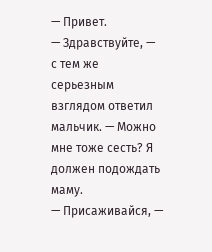— Привет.
— Здравствуйте, — с тем же серьезным взглядом ответил мальчик. — Можно мне тоже сесть? Я должен подождать маму.
— Присаживайся, —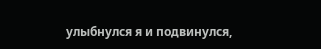улыбнулся я и подвинулся,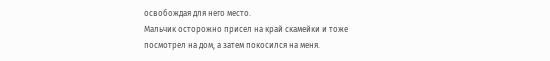освобождая для него место.
Мальчик осторожно присел на край скамейки и тоже посмотрел на дом, а затем покосился на меня.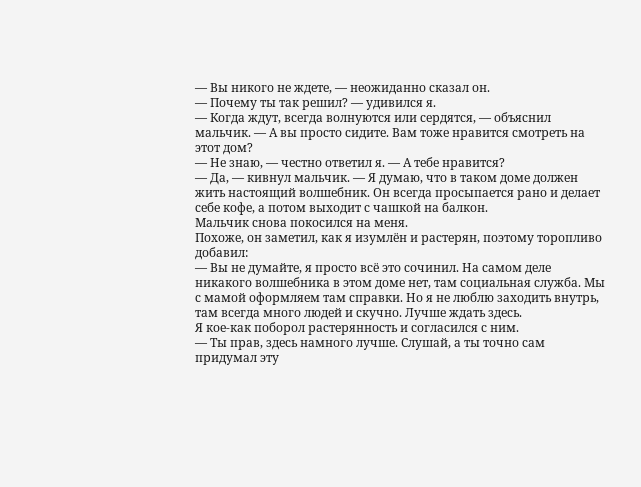— Вы никого не ждете, — неожиданно сказал он.
— Почему ты так решил? — удивился я.
— Когда ждут, всегда волнуются или сердятся, — объяснил мальчик. — А вы просто сидите. Вам тоже нравится смотреть на этот дом?
— Не знаю, — честно ответил я. — А тебе нравится?
— Да, — кивнул мальчик. — Я думаю, что в таком доме должен жить настоящий волшебник. Он всегда просыпается рано и делает себе кофе, а потом выходит с чашкой на балкон.
Мальчик снова покосился на меня.
Похоже, он заметил, как я изумлён и растерян, поэтому торопливо добавил:
— Вы не думайте, я просто всё это сочинил. На самом деле никакого волшебника в этом доме нет, там социальная служба. Мы с мамой оформляем там справки. Но я не люблю заходить внутрь, там всегда много людей и скучно. Лучше ждать здесь.
Я кое-как поборол растерянность и согласился с ним.
— Ты прав, здесь намного лучше. Слушай, а ты точно сам придумал эту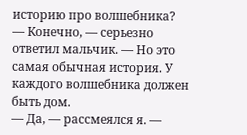историю про волшебника?
— Конечно, — серьезно ответил мальчик. — Но это самая обычная история. У каждого волшебника должен быть дом.
— Да, — рассмеялся я. —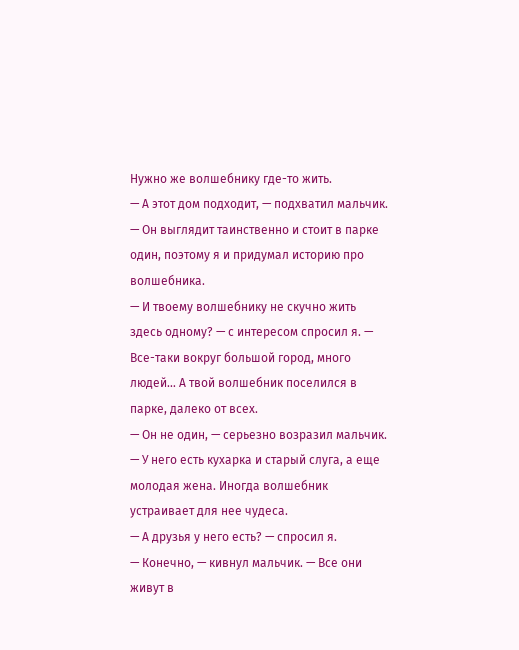Нужно же волшебнику где-то жить.
— А этот дом подходит, — подхватил мальчик. — Он выглядит таинственно и стоит в парке один, поэтому я и придумал историю про волшебника.
— И твоему волшебнику не скучно жить здесь одному? — с интересом спросил я. — Все-таки вокруг большой город, много людей… А твой волшебник поселился в парке, далеко от всех.
— Он не один, — серьезно возразил мальчик. — У него есть кухарка и старый слуга, а еще молодая жена. Иногда волшебник устраивает для нее чудеса.
— А друзья у него есть? — спросил я.
— Конечно, — кивнул мальчик. — Все они живут в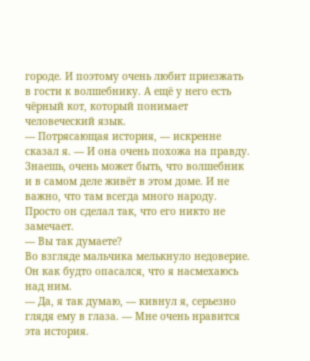городе. И поэтому очень любит приезжать в гости к волшебнику. А ещё у него есть чёрный кот, который понимает человеческий язык.
— Потрясающая история, — искренне сказал я. — И она очень похожа на правду. Знаешь, очень может быть, что волшебник и в самом деле живёт в этом доме. И не важно, что там всегда много народу. Просто он сделал так, что его никто не замечает.
— Вы так думаете?
Во взгляде мальчика мелькнуло недоверие. Он как будто опасался, что я насмехаюсь над ним.
— Да, я так думаю, — кивнул я, серьезно глядя ему в глаза. — Мне очень нравится эта история.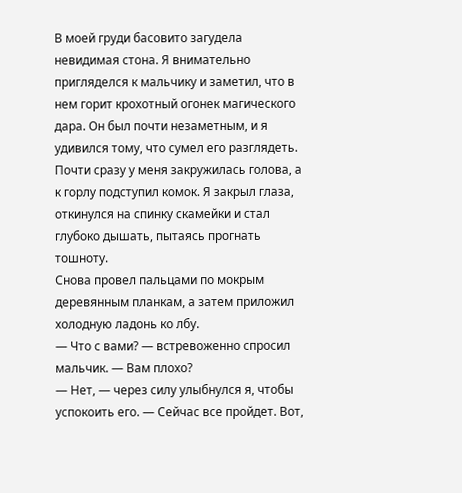В моей груди басовито загудела невидимая стона. Я внимательно пригляделся к мальчику и заметил, что в нем горит крохотный огонек магического дара. Он был почти незаметным, и я удивился тому, что сумел его разглядеть.
Почти сразу у меня закружилась голова, а к горлу подступил комок. Я закрыл глаза, откинулся на спинку скамейки и стал глубоко дышать, пытаясь прогнать тошноту.
Снова провел пальцами по мокрым деревянным планкам, а затем приложил холодную ладонь ко лбу.
— Что с вами? — встревоженно спросил мальчик. — Вам плохо?
— Нет, — через силу улыбнулся я, чтобы успокоить его. — Сейчас все пройдет. Вот,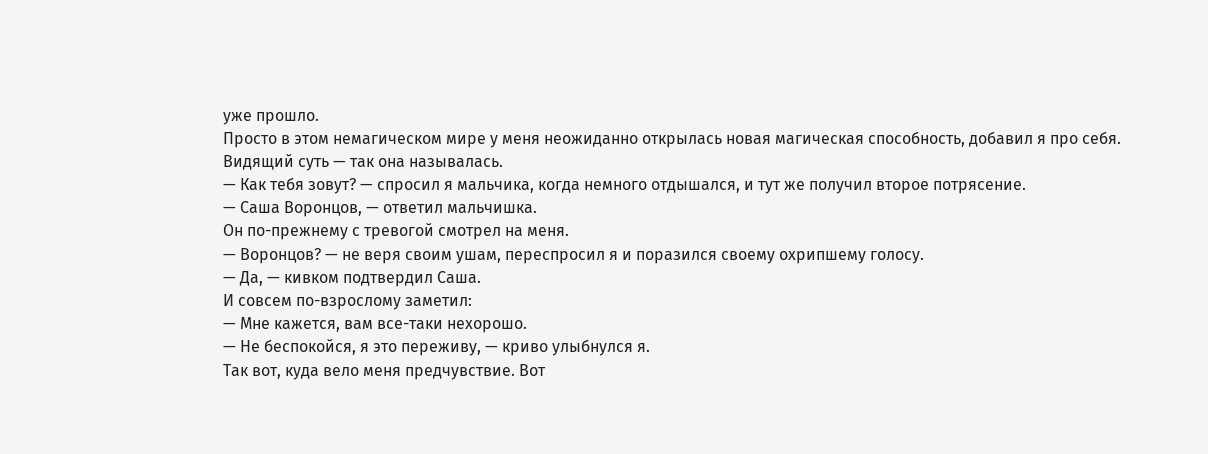уже прошло.
Просто в этом немагическом мире у меня неожиданно открылась новая магическая способность, добавил я про себя.
Видящий суть — так она называлась.
— Как тебя зовут? — спросил я мальчика, когда немного отдышался, и тут же получил второе потрясение.
— Саша Воронцов, — ответил мальчишка.
Он по-прежнему с тревогой смотрел на меня.
— Воронцов? — не веря своим ушам, переспросил я и поразился своему охрипшему голосу.
— Да, — кивком подтвердил Саша.
И совсем по-взрослому заметил:
— Мне кажется, вам все-таки нехорошо.
— Не беспокойся, я это переживу, — криво улыбнулся я.
Так вот, куда вело меня предчувствие. Вот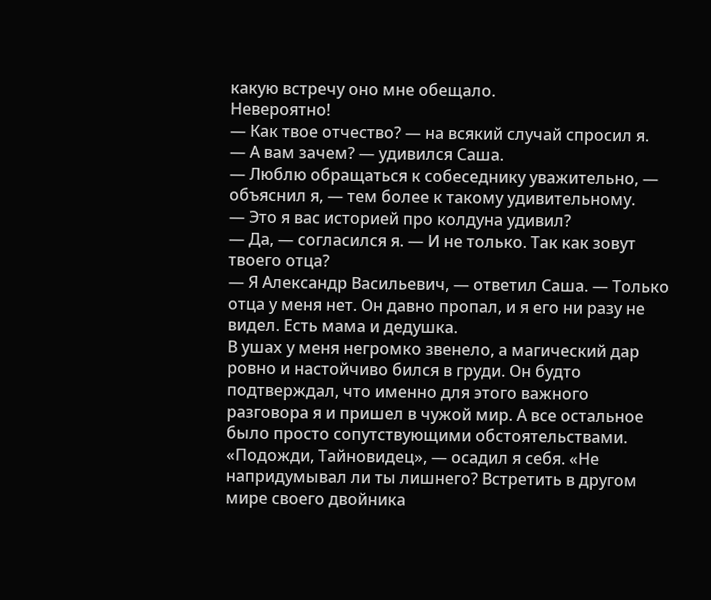какую встречу оно мне обещало.
Невероятно!
— Как твое отчество? — на всякий случай спросил я.
— А вам зачем? — удивился Саша.
— Люблю обращаться к собеседнику уважительно, — объяснил я, — тем более к такому удивительному.
— Это я вас историей про колдуна удивил?
— Да, — согласился я. — И не только. Так как зовут твоего отца?
— Я Александр Васильевич, — ответил Саша. — Только отца у меня нет. Он давно пропал, и я его ни разу не видел. Есть мама и дедушка.
В ушах у меня негромко звенело, а магический дар ровно и настойчиво бился в груди. Он будто подтверждал, что именно для этого важного разговора я и пришел в чужой мир. А все остальное было просто сопутствующими обстоятельствами.
«Подожди, Тайновидец», — осадил я себя. «Не напридумывал ли ты лишнего? Встретить в другом мире своего двойника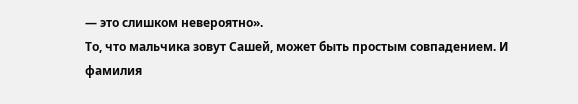— это слишком невероятно».
То, что мальчика зовут Сашей, может быть простым совпадением. И фамилия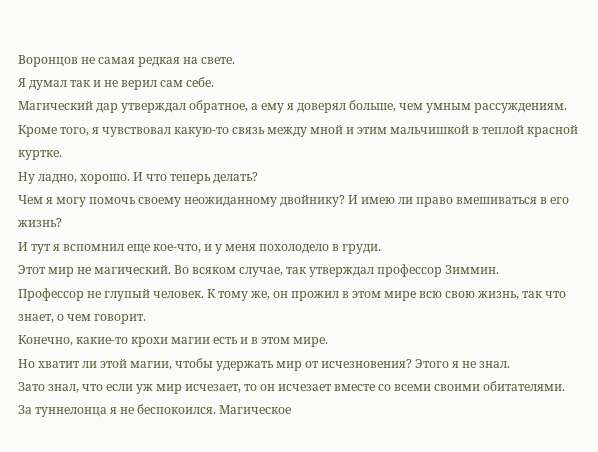Воронцов не самая редкая на свете.
Я думал так и не верил сам себе.
Магический дар утверждал обратное, а ему я доверял больше, чем умным рассуждениям.
Кроме того, я чувствовал какую-то связь между мной и этим мальчишкой в теплой красной куртке.
Ну ладно, хорошо. И что теперь делать?
Чем я могу помочь своему неожиданному двойнику? И имею ли право вмешиваться в его жизнь?
И тут я вспомнил еще кое-что, и у меня похолодело в груди.
Этот мир не магический. Во всяком случае, так утверждал профессор Зиммин.
Профессор не глупый человек. К тому же, он прожил в этом мире всю свою жизнь, так что знает, о чем говорит.
Конечно, какие-то крохи магии есть и в этом мире.
Но хватит ли этой магии, чтобы удержать мир от исчезновения? Этого я не знал.
Зато знал, что если уж мир исчезает, то он исчезает вместе со всеми своими обитателями.
За туннелонца я не беспокоился. Магическое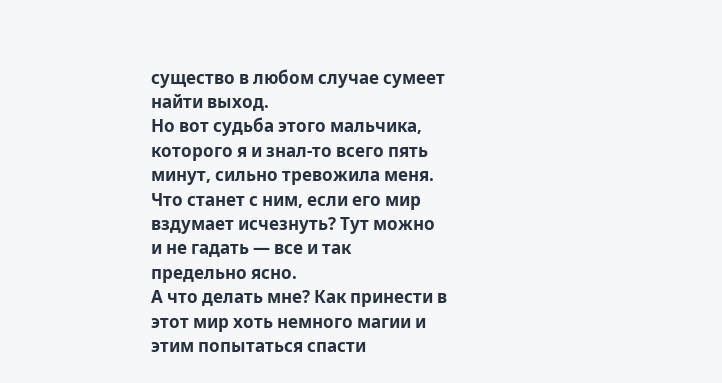существо в любом случае сумеет найти выход.
Но вот судьба этого мальчика, которого я и знал-то всего пять минут, сильно тревожила меня.
Что станет с ним, если его мир вздумает исчезнуть? Тут можно и не гадать — все и так предельно ясно.
А что делать мне? Как принести в этот мир хоть немного магии и этим попытаться спасти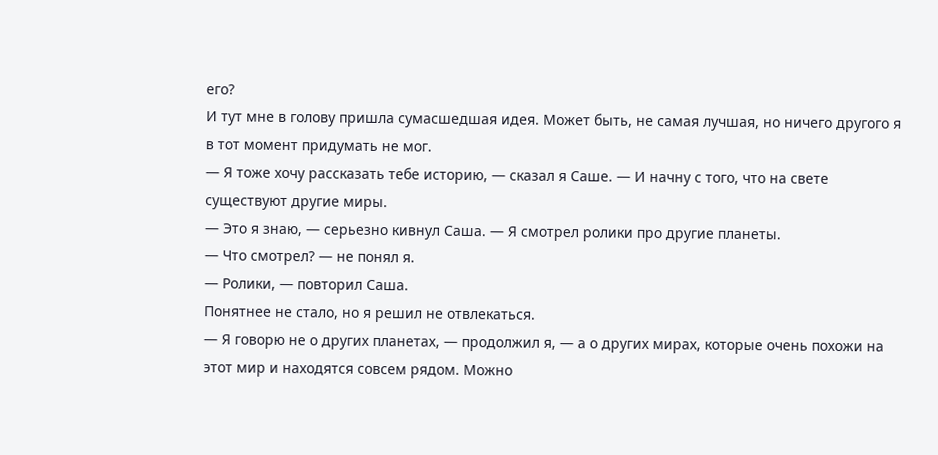его?
И тут мне в голову пришла сумасшедшая идея. Может быть, не самая лучшая, но ничего другого я в тот момент придумать не мог.
— Я тоже хочу рассказать тебе историю, — сказал я Саше. — И начну с того, что на свете существуют другие миры.
— Это я знаю, — серьезно кивнул Саша. — Я смотрел ролики про другие планеты.
— Что смотрел? — не понял я.
— Ролики, — повторил Саша.
Понятнее не стало, но я решил не отвлекаться.
— Я говорю не о других планетах, — продолжил я, — а о других мирах, которые очень похожи на этот мир и находятся совсем рядом. Можно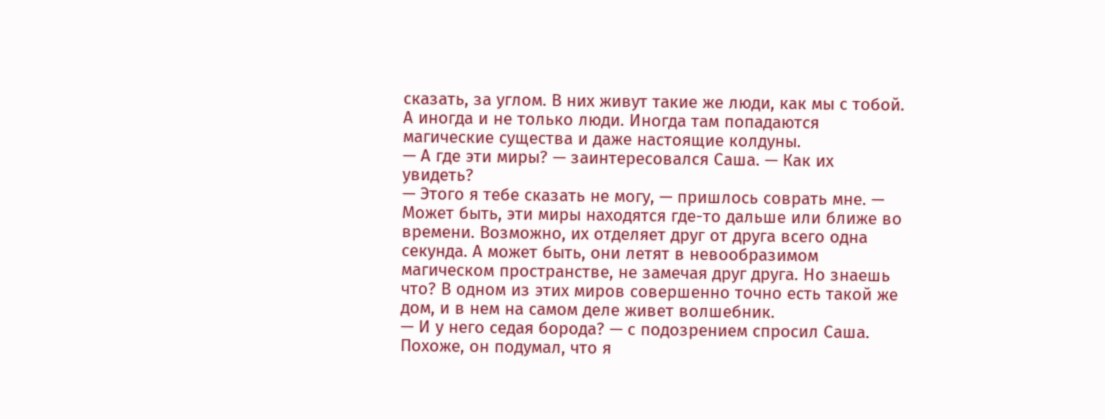сказать, за углом. В них живут такие же люди, как мы с тобой. А иногда и не только люди. Иногда там попадаются магические существа и даже настоящие колдуны.
— А где эти миры? — заинтересовался Саша. — Как их увидеть?
— Этого я тебе сказать не могу, — пришлось соврать мне. — Может быть, эти миры находятся где-то дальше или ближе во времени. Возможно, их отделяет друг от друга всего одна секунда. А может быть, они летят в невообразимом магическом пространстве, не замечая друг друга. Но знаешь что? В одном из этих миров совершенно точно есть такой же дом, и в нем на самом деле живет волшебник.
— И у него седая борода? — с подозрением спросил Саша.
Похоже, он подумал, что я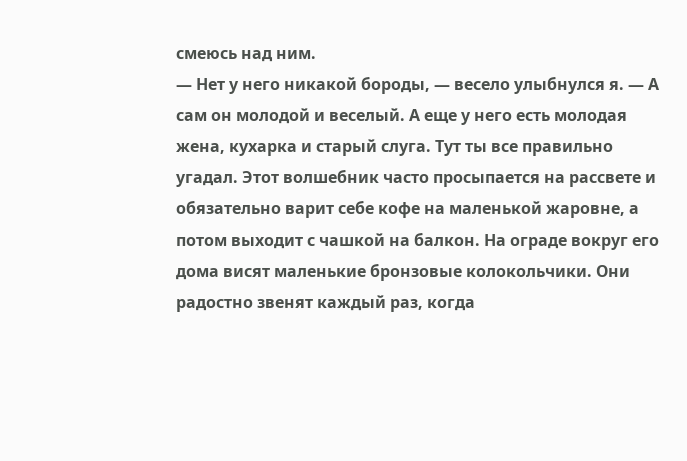смеюсь над ним.
— Нет у него никакой бороды, — весело улыбнулся я. — А сам он молодой и веселый. А еще у него есть молодая жена, кухарка и старый слуга. Тут ты все правильно угадал. Этот волшебник часто просыпается на рассвете и обязательно варит себе кофе на маленькой жаровне, а потом выходит с чашкой на балкон. На ограде вокруг его дома висят маленькие бронзовые колокольчики. Они радостно звенят каждый раз, когда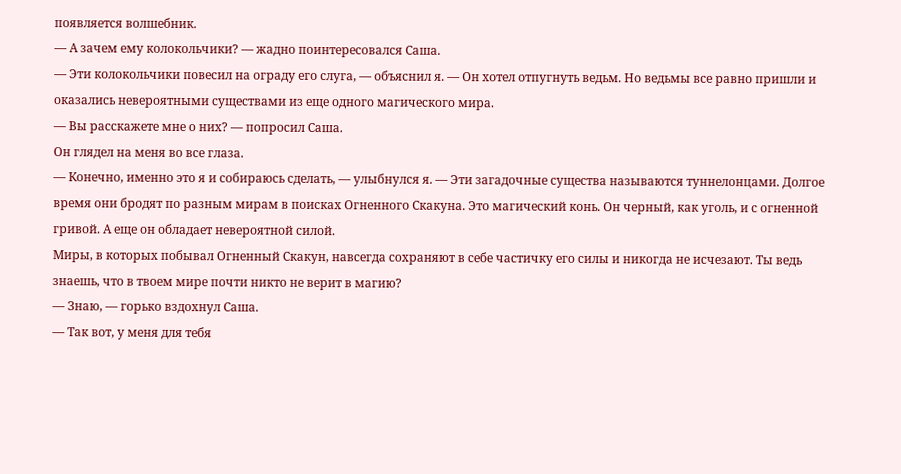появляется волшебник.
— А зачем ему колокольчики? — жадно поинтересовался Саша.
— Эти колокольчики повесил на ограду его слуга, — объяснил я. — Он хотел отпугнуть ведьм. Но ведьмы все равно пришли и оказались невероятными существами из еще одного магического мира.
— Вы расскажете мне о них? — попросил Саша.
Он глядел на меня во все глаза.
— Конечно, именно это я и собираюсь сделать, — улыбнулся я. — Эти загадочные существа называются туннелонцами. Долгое время они бродят по разным мирам в поисках Огненного Скакуна. Это магический конь. Он черный, как уголь, и с огненной гривой. А еще он обладает невероятной силой.
Миры, в которых побывал Огненный Скакун, навсегда сохраняют в себе частичку его силы и никогда не исчезают. Ты ведь знаешь, что в твоем мире почти никто не верит в магию?
— Знаю, — горько вздохнул Саша.
— Так вот, у меня для тебя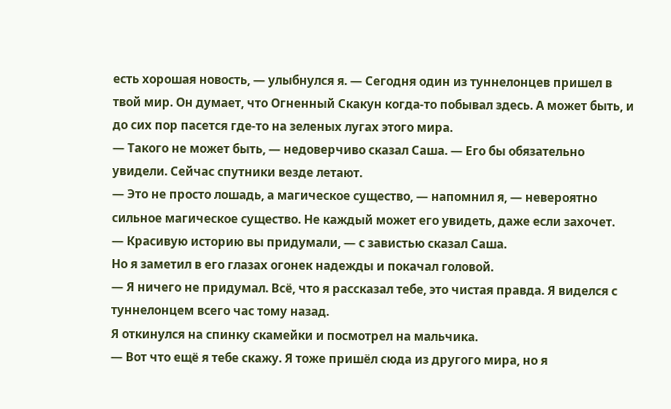есть хорошая новость, — улыбнулся я. — Сегодня один из туннелонцев пришел в твой мир. Он думает, что Огненный Скакун когда-то побывал здесь. А может быть, и до сих пор пасется где-то на зеленых лугах этого мира.
— Такого не может быть, — недоверчиво сказал Саша. — Его бы обязательно увидели. Сейчас спутники везде летают.
— Это не просто лошадь, а магическое существо, — напомнил я, — невероятно сильное магическое существо. Не каждый может его увидеть, даже если захочет.
— Красивую историю вы придумали, — с завистью сказал Саша.
Но я заметил в его глазах огонек надежды и покачал головой.
— Я ничего не придумал. Всё, что я рассказал тебе, это чистая правда. Я виделся с туннелонцем всего час тому назад.
Я откинулся на спинку скамейки и посмотрел на мальчика.
— Вот что ещё я тебе скажу. Я тоже пришёл сюда из другого мира, но я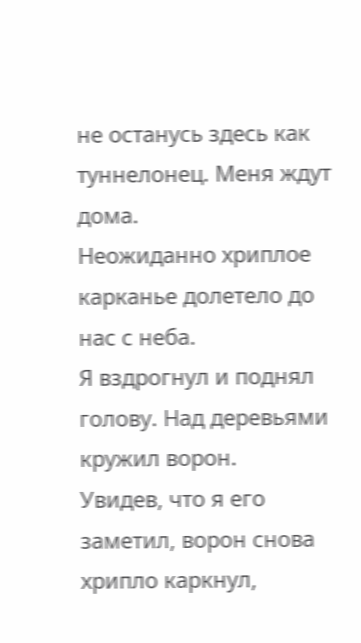не останусь здесь как туннелонец. Меня ждут дома.
Неожиданно хриплое карканье долетело до нас с неба.
Я вздрогнул и поднял голову. Над деревьями кружил ворон.
Увидев, что я его заметил, ворон снова хрипло каркнул,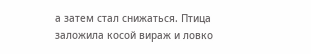а затем стал снижаться. Птица заложила косой вираж и ловко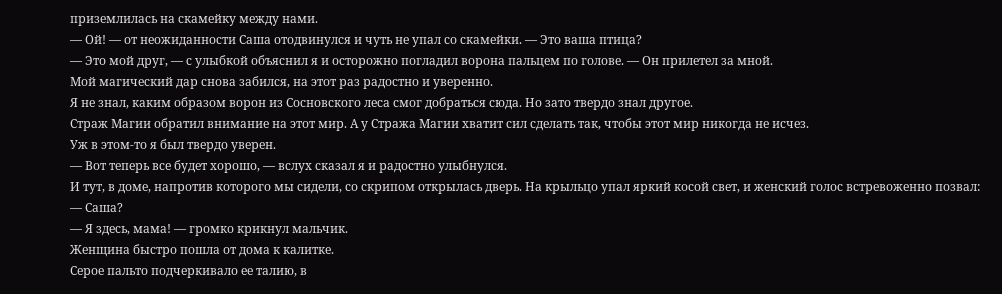приземлилась на скамейку между нами.
— Ой! — от неожиданности Саша отодвинулся и чуть не упал со скамейки. — Это ваша птица?
— Это мой друг, — с улыбкой объяснил я и осторожно погладил ворона пальцем по голове. — Он прилетел за мной.
Мой магический дар снова забился, на этот раз радостно и уверенно.
Я не знал, каким образом ворон из Сосновского леса смог добраться сюда. Но зато твердо знал другое.
Страж Магии обратил внимание на этот мир. А у Стража Магии хватит сил сделать так, чтобы этот мир никогда не исчез.
Уж в этом-то я был твердо уверен.
— Вот теперь все будет хорошо, — вслух сказал я и радостно улыбнулся.
И тут, в доме, напротив которого мы сидели, со скрипом открылась дверь. На крыльцо упал яркий косой свет, и женский голос встревоженно позвал:
— Саша?
— Я здесь, мама! — громко крикнул мальчик.
Женщина быстро пошла от дома к калитке.
Серое пальто подчеркивало ее талию, в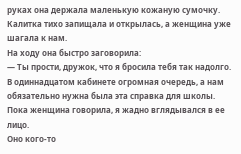руках она держала маленькую кожаную сумочку.
Калитка тихо запищала и открылась, а женщина уже шагала к нам.
На ходу она быстро заговорила:
— Ты прости, дружок, что я бросила тебя так надолго. В одиннадцатом кабинете огромная очередь, а нам обязательно нужна была эта справка для школы.
Пока женщина говорила, я жадно вглядывался в ее лицо.
Оно кого-то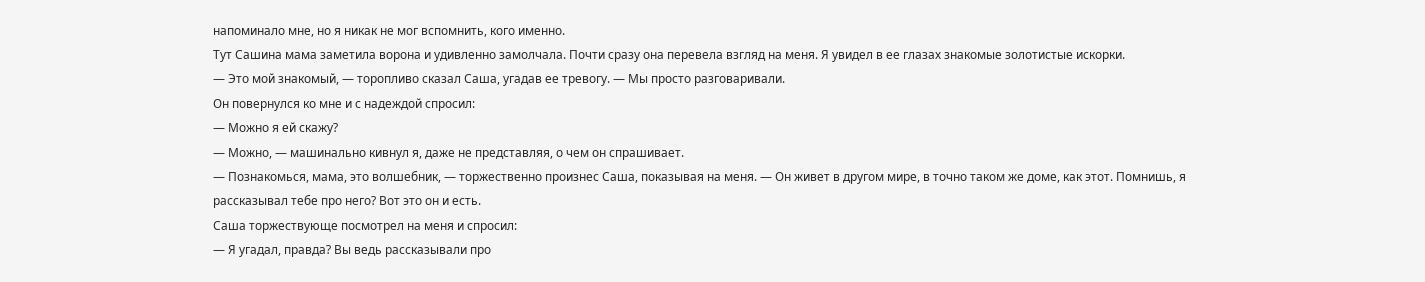напоминало мне, но я никак не мог вспомнить, кого именно.
Тут Сашина мама заметила ворона и удивленно замолчала. Почти сразу она перевела взгляд на меня. Я увидел в ее глазах знакомые золотистые искорки.
— Это мой знакомый, — торопливо сказал Саша, угадав ее тревогу. — Мы просто разговаривали.
Он повернулся ко мне и с надеждой спросил:
— Можно я ей скажу?
— Можно, — машинально кивнул я, даже не представляя, о чем он спрашивает.
— Познакомься, мама, это волшебник, — торжественно произнес Саша, показывая на меня. — Он живет в другом мире, в точно таком же доме, как этот. Помнишь, я рассказывал тебе про него? Вот это он и есть.
Саша торжествующе посмотрел на меня и спросил:
— Я угадал, правда? Вы ведь рассказывали про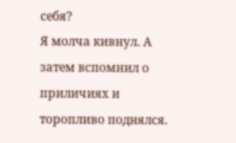себя?
Я молча кивнул. А затем вспомнил о приличиях и торопливо поднялся.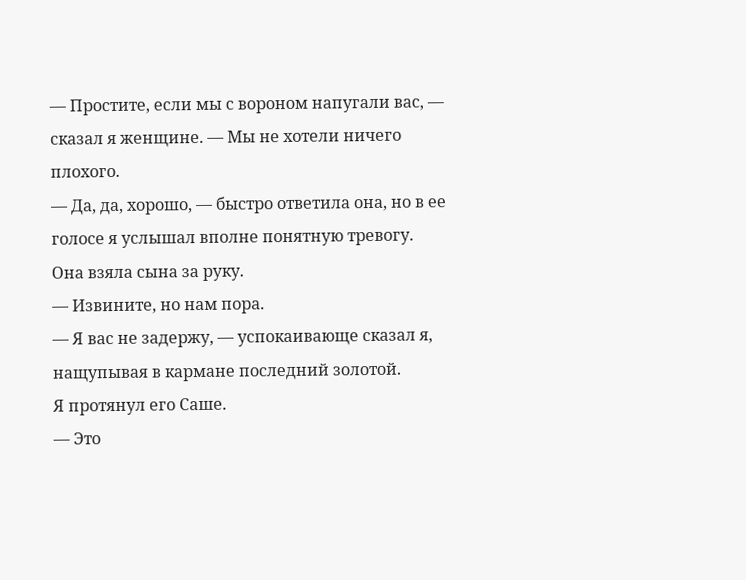— Простите, если мы с вороном напугали вас, — сказал я женщине. — Мы не хотели ничего плохого.
— Да, да, хорошо, — быстро ответила она, но в ее голосе я услышал вполне понятную тревогу.
Она взяла сына за руку.
— Извините, но нам пора.
— Я вас не задержу, — успокаивающе сказал я, нащупывая в кармане последний золотой.
Я протянул его Саше.
— Это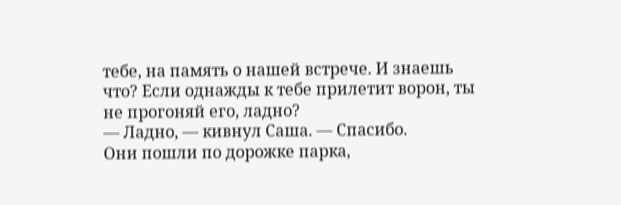тебе, на память о нашей встрече. И знаешь что? Если однажды к тебе прилетит ворон, ты не прогоняй его, ладно?
— Ладно, — кивнул Саша. — Спасибо.
Они пошли по дорожке парка,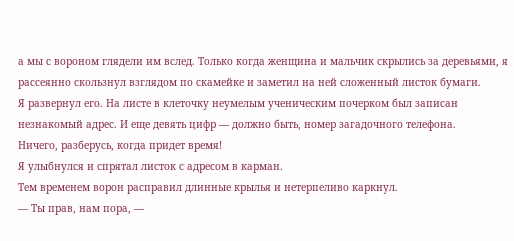а мы с вороном глядели им вслед. Только когда женщина и мальчик скрылись за деревьями, я рассеянно скользнул взглядом по скамейке и заметил на ней сложенный листок бумаги.
Я развернул его. На листе в клеточку неумелым ученическим почерком был записан незнакомый адрес. И еще девять цифр — должно быть, номер загадочного телефона.
Ничего, разберусь, когда придет время!
Я улыбнулся и спрятал листок с адресом в карман.
Тем временем ворон расправил длинные крылья и нетерпеливо каркнул.
— Ты прав, нам пора, —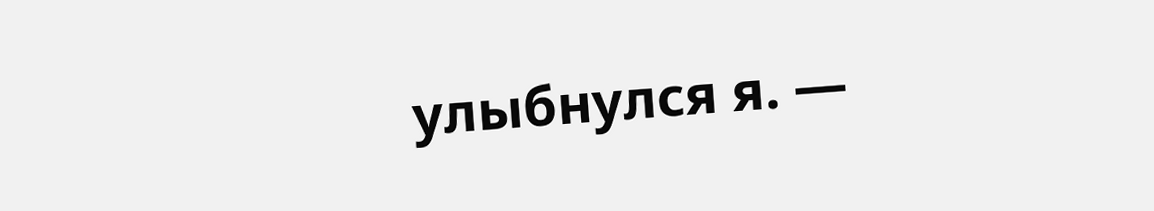улыбнулся я. —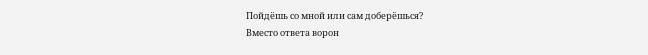Пойдёшь со мной или сам доберёшься?
Вместо ответа ворон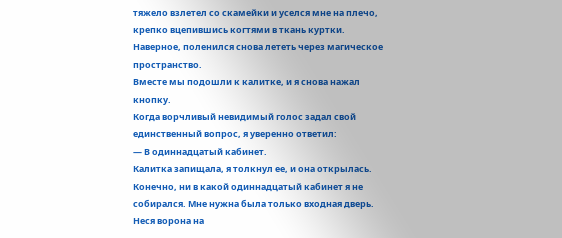тяжело взлетел со скамейки и уселся мне на плечо, крепко вцепившись когтями в ткань куртки. Наверное, поленился снова лететь через магическое пространство.
Вместе мы подошли к калитке, и я снова нажал кнопку.
Когда ворчливый невидимый голос задал свой единственный вопрос, я уверенно ответил:
— В одиннадцатый кабинет.
Калитка запищала, я толкнул ее, и она открылась.
Конечно, ни в какой одиннадцатый кабинет я не собирался. Мне нужна была только входная дверь.
Неся ворона на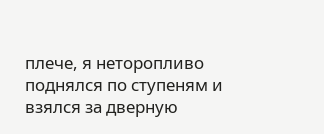плече, я неторопливо поднялся по ступеням и взялся за дверную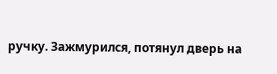ручку. Зажмурился, потянул дверь на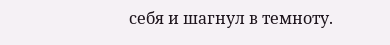себя и шагнул в темноту.